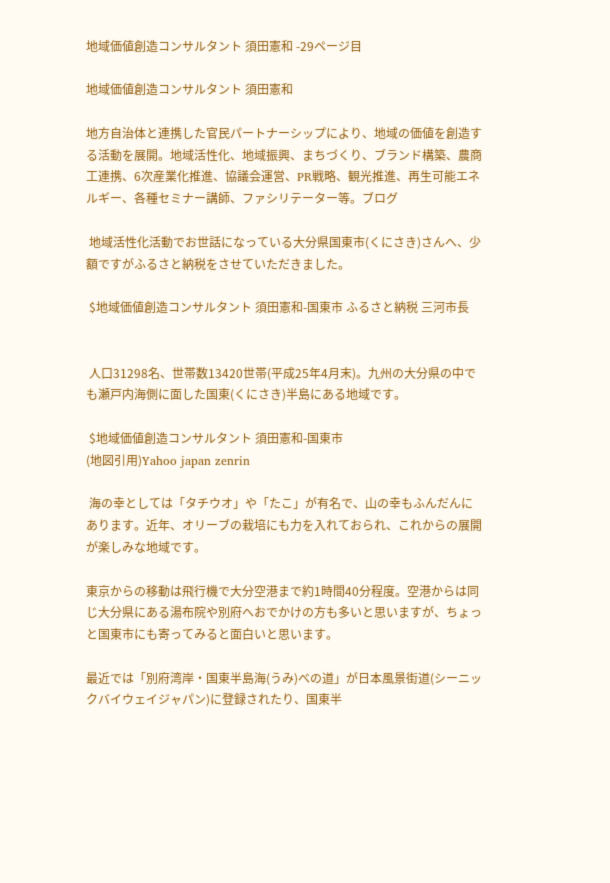地域価値創造コンサルタント 須田憲和 -29ページ目

地域価値創造コンサルタント 須田憲和

地方自治体と連携した官民パートナーシップにより、地域の価値を創造する活動を展開。地域活性化、地域振興、まちづくり、ブランド構築、農商工連携、6次産業化推進、協議会運営、PR戦略、観光推進、再生可能エネルギー、各種セミナー講師、ファシリテーター等。ブログ

 地域活性化活動でお世話になっている大分県国東市(くにさき)さんへ、少額ですがふるさと納税をさせていただきました。

 $地域価値創造コンサルタント 須田憲和-国東市 ふるさと納税 三河市長


 人口31298名、世帯数13420世帯(平成25年4月末)。九州の大分県の中でも瀬戸内海側に面した国東(くにさき)半島にある地域です。

 $地域価値創造コンサルタント 須田憲和-国東市
(地図引用)Yahoo japan zenrin

 海の幸としては「タチウオ」や「たこ」が有名で、山の幸もふんだんにあります。近年、オリーブの栽培にも力を入れておられ、これからの展開が楽しみな地域です。

東京からの移動は飛行機で大分空港まで約1時間40分程度。空港からは同じ大分県にある湯布院や別府へおでかけの方も多いと思いますが、ちょっと国東市にも寄ってみると面白いと思います。

最近では「別府湾岸・国東半島海(うみ)べの道」が日本風景街道(シーニックバイウェイジャパン)に登録されたり、国東半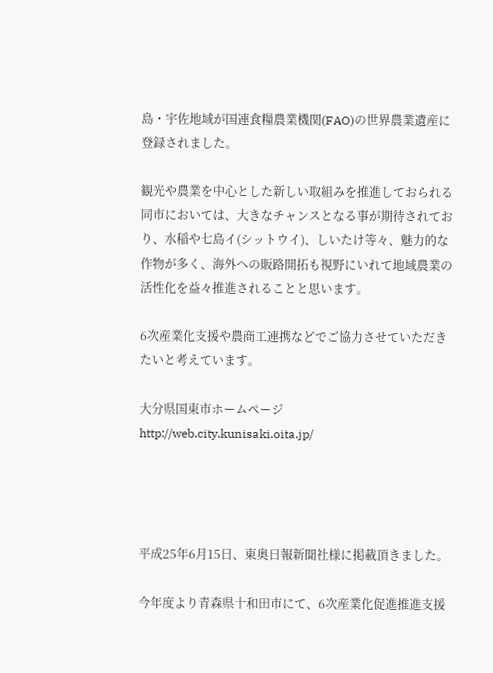島・宇佐地域が国連食糧農業機関(FAO)の世界農業遺産に登録されました。

観光や農業を中心とした新しい取組みを推進しておられる同市においては、大きなチャンスとなる事が期待されており、水稲や七島イ(シットウイ)、しいたけ等々、魅力的な作物が多く、海外への販路開拓も視野にいれて地域農業の活性化を益々推進されることと思います。

6次産業化支援や農商工連携などでご協力させていただきたいと考えています。

大分県国東市ホームページ
http://web.city.kunisaki.oita.jp/




平成25年6月15日、東奥日報新聞社様に掲載頂きました。

今年度より青森県十和田市にて、6次産業化促進推進支援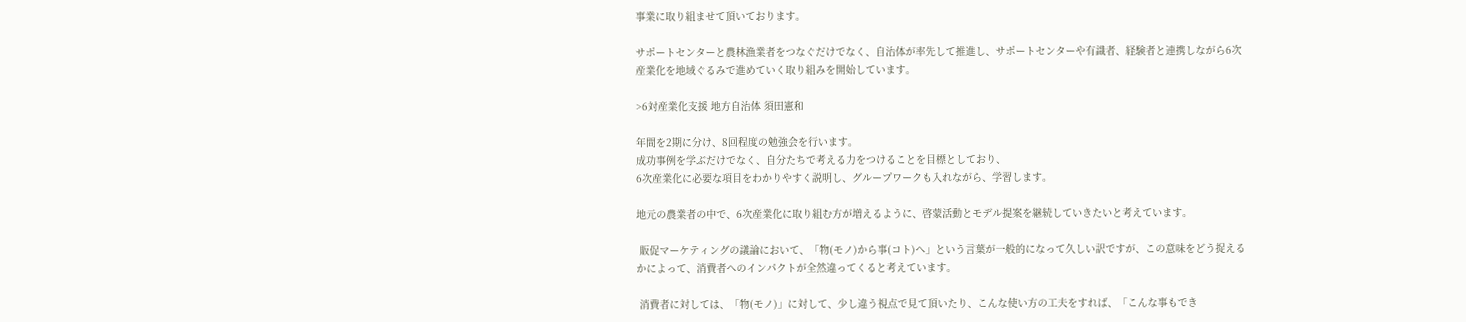事業に取り組ませて頂いております。

サポートセンターと農林漁業者をつなぐだけでなく、自治体が率先して推進し、サポートセンターや有識者、経験者と連携しながら6次産業化を地域ぐるみで進めていく取り組みを開始しています。

>6対産業化支援 地方自治体 須田憲和

年間を2期に分け、8回程度の勉強会を行います。
成功事例を学ぶだけでなく、自分たちで考える力をつけることを目標としており、
6次産業化に必要な項目をわかりやすく説明し、グループワークも入れながら、学習します。

地元の農業者の中で、6次産業化に取り組む方が増えるように、啓蒙活動とモデル提案を継続していきたいと考えています。

 販促マーケティングの議論において、「物(モノ)から事(コト)へ」という言葉が一般的になって久しい訳ですが、この意味をどう捉えるかによって、消費者へのインパクトが全然違ってくると考えています。

 消費者に対しては、「物(モノ)」に対して、少し違う視点で見て頂いたり、こんな使い方の工夫をすれば、「こんな事もでき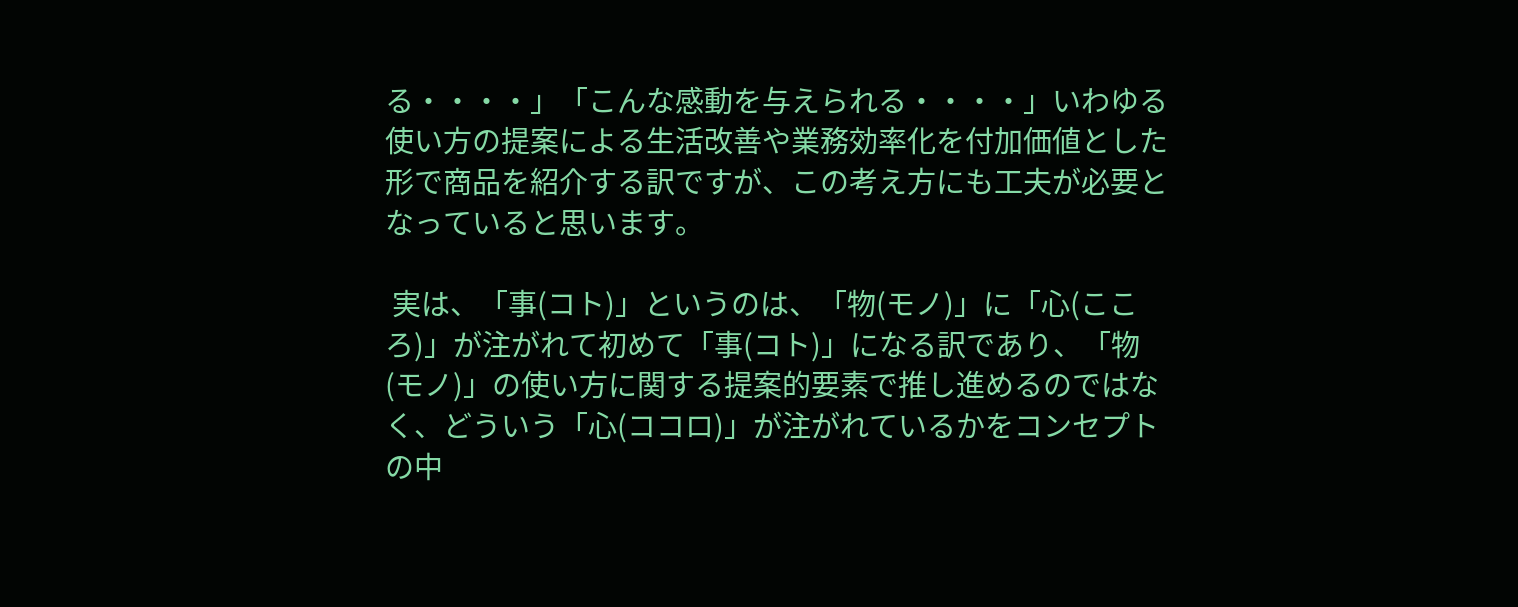る・・・・」「こんな感動を与えられる・・・・」いわゆる使い方の提案による生活改善や業務効率化を付加価値とした形で商品を紹介する訳ですが、この考え方にも工夫が必要となっていると思います。

 実は、「事(コト)」というのは、「物(モノ)」に「心(こころ)」が注がれて初めて「事(コト)」になる訳であり、「物(モノ)」の使い方に関する提案的要素で推し進めるのではなく、どういう「心(ココロ)」が注がれているかをコンセプトの中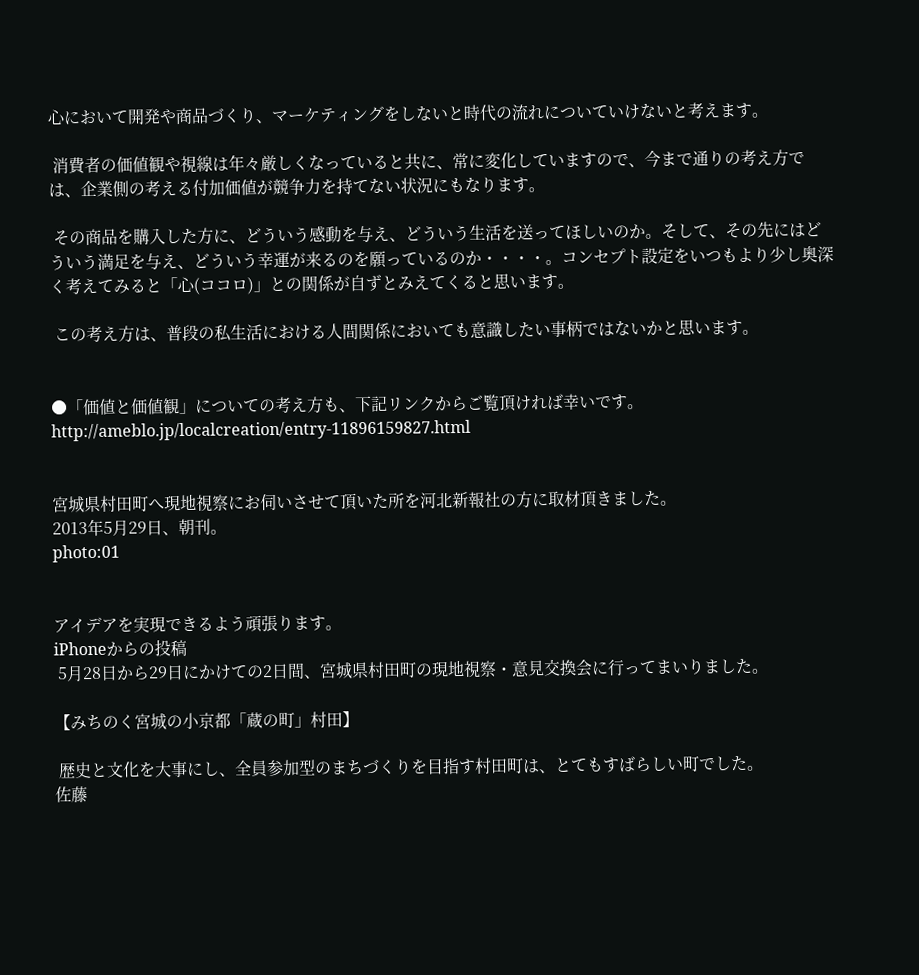心において開発や商品づくり、マーケティングをしないと時代の流れについていけないと考えます。

 消費者の価値観や視線は年々厳しくなっていると共に、常に変化していますので、今まで通りの考え方では、企業側の考える付加価値が競争力を持てない状況にもなります。

 その商品を購入した方に、どういう感動を与え、どういう生活を送ってほしいのか。そして、その先にはどういう満足を与え、どういう幸運が来るのを願っているのか・・・・。コンセプト設定をいつもより少し奥深く考えてみると「心(ココロ)」との関係が自ずとみえてくると思います。

 この考え方は、普段の私生活における人間関係においても意識したい事柄ではないかと思います。


●「価値と価値観」についての考え方も、下記リンクからご覧頂ければ幸いです。
http://ameblo.jp/localcreation/entry-11896159827.html


宮城県村田町へ現地視察にお伺いさせて頂いた所を河北新報社の方に取材頂きました。
2013年5月29日、朝刊。
photo:01


アイデアを実現できるよう頑張ります。
iPhoneからの投稿
 5月28日から29日にかけての2日間、宮城県村田町の現地視察・意見交換会に行ってまいりました。

【みちのく宮城の小京都「蔵の町」村田】

 歴史と文化を大事にし、全員参加型のまちづくりを目指す村田町は、とてもすばらしい町でした。
佐藤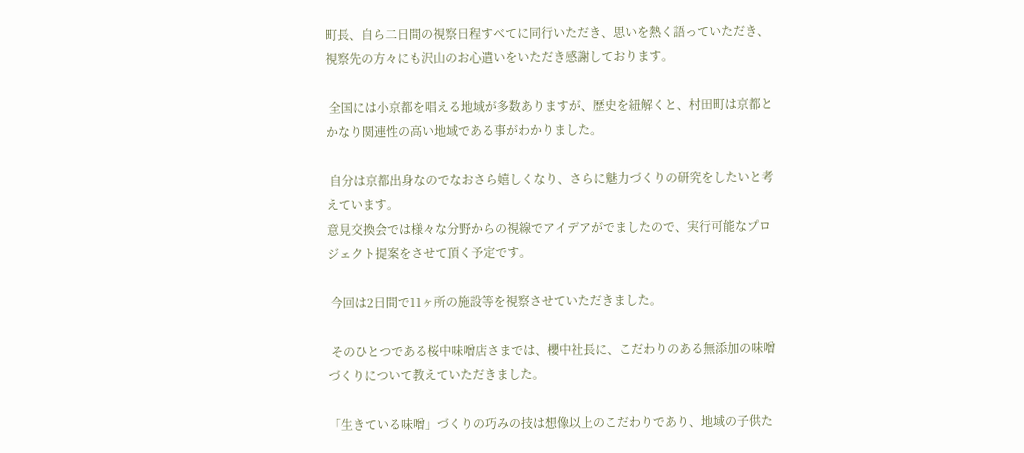町長、自ら二日間の視察日程すべてに同行いただき、思いを熱く語っていただき、視察先の方々にも沢山のお心遣いをいただき感謝しております。

 全国には小京都を唱える地域が多数ありますが、歴史を紐解くと、村田町は京都とかなり関連性の高い地域である事がわかりました。

 自分は京都出身なのでなおさら嬉しくなり、さらに魅力づくりの研究をしたいと考えています。
意見交換会では様々な分野からの視線でアイデアがでましたので、実行可能なプロジェクト提案をさせて頂く予定です。

 今回は2日間で11ヶ所の施設等を視察させていただきました。

 そのひとつである桜中味噌店さまでは、櫻中社長に、こだわりのある無添加の味噌づくりについて教えていただきました。

「生きている味噌」づくりの巧みの技は想像以上のこだわりであり、地域の子供た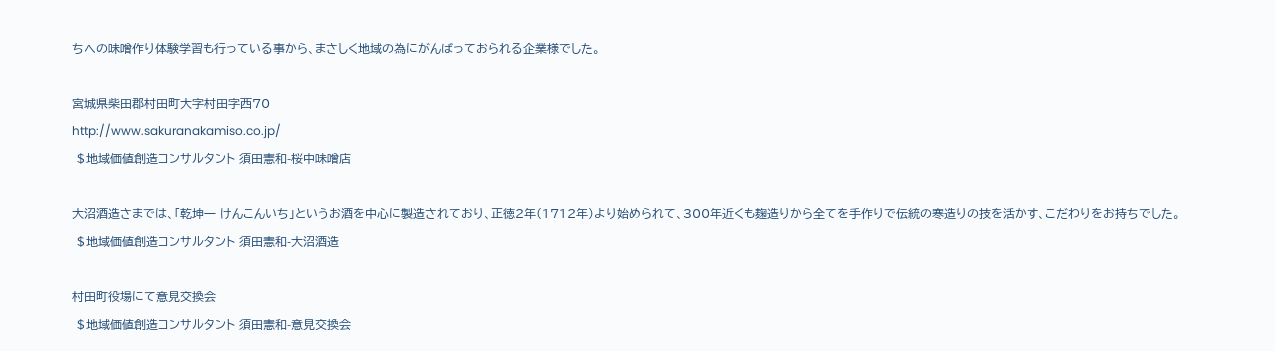ちへの味噌作り体験学習も行っている事から、まさしく地域の為にがんばっておられる企業様でした。

宮城県柴田郡村田町大字村田字西70
http://www.sakuranakamiso.co.jp/
 $地域価値創造コンサルタント 須田憲和-桜中味噌店

大沼酒造さまでは、「乾坤一 けんこんいち」というお酒を中心に製造されており、正徳2年(1712年)より始められて、300年近くも麹造りから全てを手作りで伝統の寒造りの技を活かす、こだわりをお持ちでした。
 $地域価値創造コンサルタント 須田憲和-大沼酒造

村田町役場にて意見交換会
 $地域価値創造コンサルタント 須田憲和-意見交換会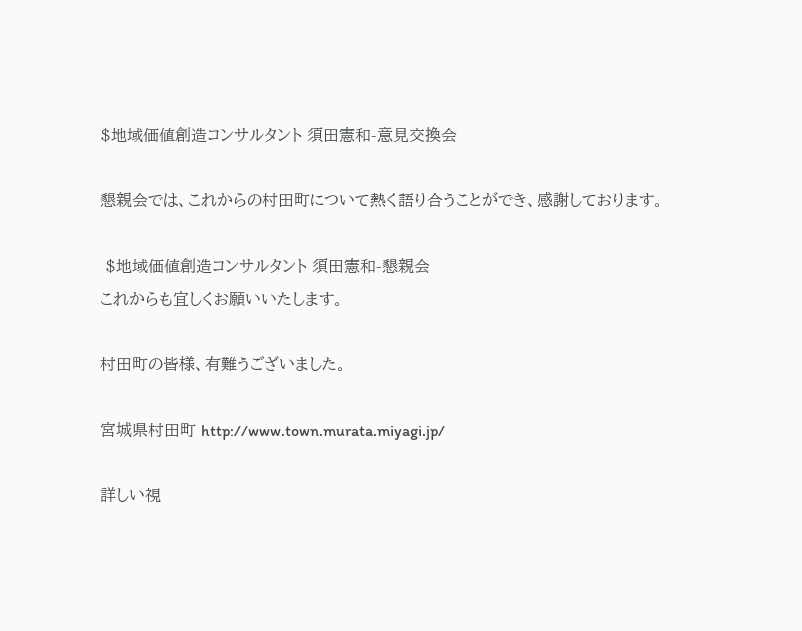$地域価値創造コンサルタント 須田憲和-意見交換会

懇親会では、これからの村田町について熱く語り合うことができ、感謝しております。

 $地域価値創造コンサルタント 須田憲和-懇親会
これからも宜しくお願いいたします。

村田町の皆様、有難うございました。

宮城県村田町 http://www.town.murata.miyagi.jp/

詳しい視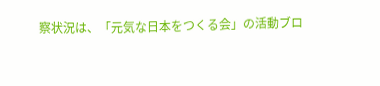察状況は、「元気な日本をつくる会」の活動ブロ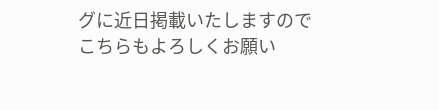グに近日掲載いたしますので
こちらもよろしくお願い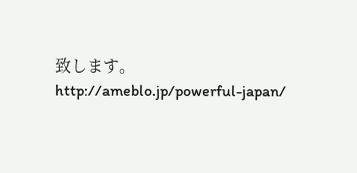致します。
http://ameblo.jp/powerful-japan/